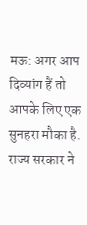मऊ: अगर आप दिव्यांग हैं तो आपके लिए एक सुनहरा मौका है. राज्य सरकार ने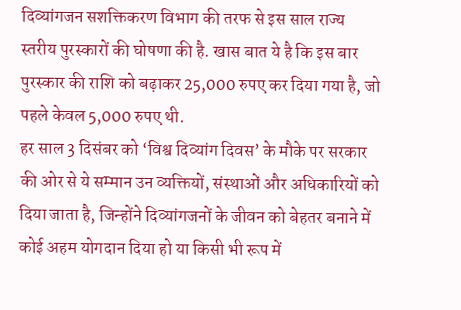दिव्यांगजन सशक्तिकरण विभाग की तरफ से इस साल राज्य स्तरीय पुरस्कारों की घोषणा की है. खास बात ये है कि इस बार पुरस्कार की राशि को बढ़ाकर 25,000 रुपए कर दिया गया है, जो पहले केवल 5,000 रुपए थी.
हर साल 3 दिसंबर को ‘विश्व दिव्यांग दिवस’ के मौके पर सरकार की ओर से ये सम्मान उन व्यक्तियों, संस्थाओं और अधिकारियों को दिया जाता है, जिन्होंने दिव्यांगजनों के जीवन को बेहतर बनाने में कोई अहम योगदान दिया हो या किसी भी रूप में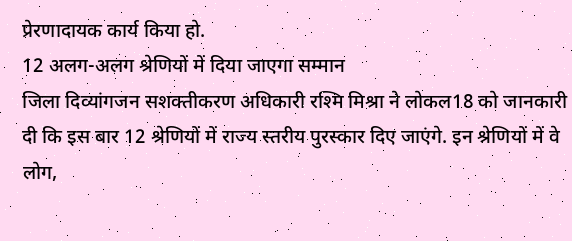प्रेरणादायक कार्य किया हो.
12 अलग-अलग श्रेणियों में दिया जाएगा सम्मान
जिला दिव्यांगजन सशक्तीकरण अधिकारी रश्मि मिश्रा ने लोकल18 को जानकारी दी कि इस बार 12 श्रेणियों में राज्य स्तरीय पुरस्कार दिए जाएंगे. इन श्रेणियों में वे लोग,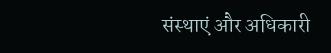संस्थाएं और अधिकारी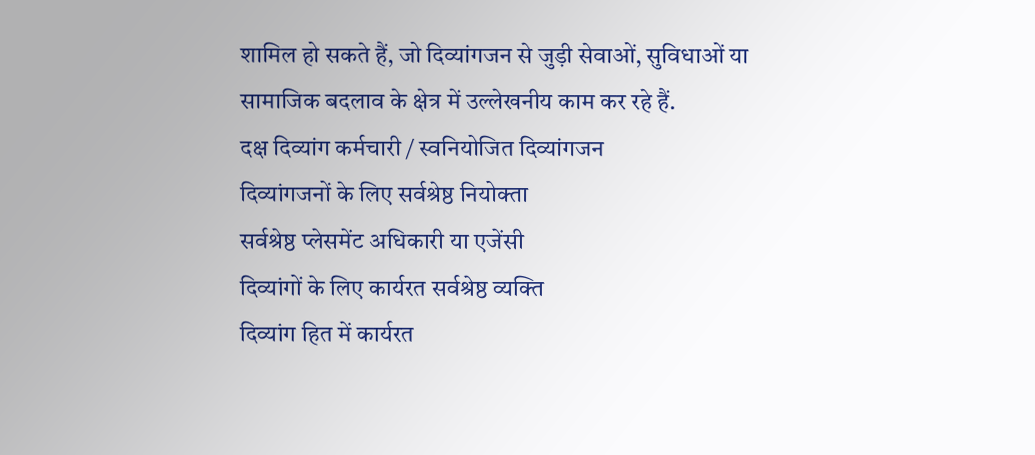शामिल हो सकते हैं, जो दिव्यांगजन से जुड़ी सेवाओं, सुविधाओं या सामाजिक बदलाव के क्षेत्र में उल्लेखनीय काम कर रहे हैं.
दक्ष दिव्यांग कर्मचारी / स्वनियोजित दिव्यांगजन
दिव्यांगजनों के लिए सर्वश्रेष्ठ नियोक्ता
सर्वश्रेष्ठ प्लेसमेंट अधिकारी या एजेंसी
दिव्यांगों के लिए कार्यरत सर्वश्रेष्ठ व्यक्ति
दिव्यांग हित में कार्यरत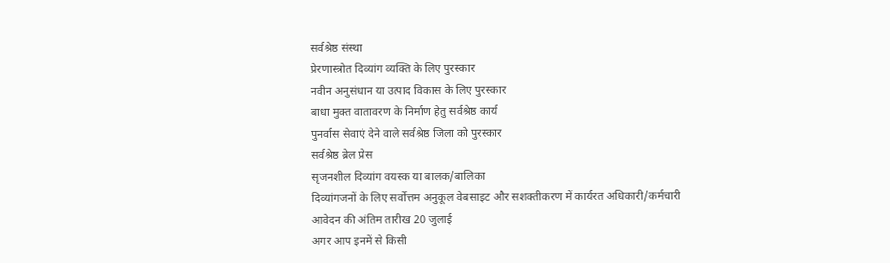सर्वश्रेष्ठ संस्था
प्रेरणास्त्रोत दिव्यांग व्यक्ति के लिए पुरस्कार
नवीन अनुसंधान या उत्पाद विकास के लिए पुरस्कार
बाधा मुक्त वातावरण के निर्माण हेतु सर्वश्रेष्ठ कार्य
पुनर्वास सेवाएं देने वाले सर्वश्रेष्ठ जिला को पुरस्कार
सर्वश्रेष्ठ ब्रेल प्रेस
सृजनशील दिव्यांग वयस्क या बालक/बालिका
दिव्यांगजनों के लिए सर्वोत्तम अनुकूल वेबसाइट और सशक्तीकरण में कार्यरत अधिकारी/कर्मचारी
आवेदन की अंतिम तारीख 20 जुलाई
अगर आप इनमें से किसी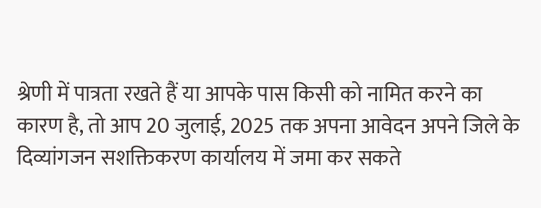श्रेणी में पात्रता रखते हैं या आपके पास किसी को नामित करने का कारण है, तो आप 20 जुलाई, 2025 तक अपना आवेदन अपने जिले के दिव्यांगजन सशक्तिकरण कार्यालय में जमा कर सकते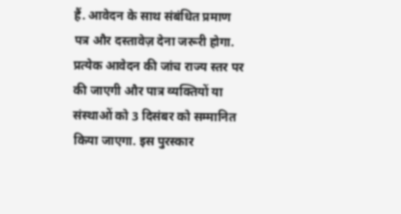हैं. आवेदन के साथ संबंधित प्रमाण पत्र और दस्तावेज़ देना जरूरी होगा.
प्रत्येक आवेदन की जांच राज्य स्तर पर की जाएगी और पात्र व्यक्तियों या संस्थाओं को 3 दिसंबर को सम्मानित किया जाएगा. इस पुरस्कार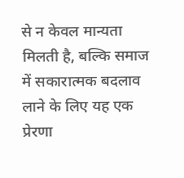से न केवल मान्यता मिलती है, बल्कि समाज में सकारात्मक बदलाव लाने के लिए यह एक प्रेरणा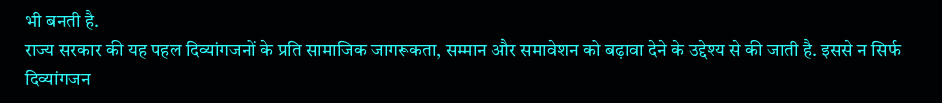भी बनती है.
राज्य सरकार की यह पहल दिव्यांगजनों के प्रति सामाजिक जागरूकता, सम्मान और समावेशन को बढ़ावा देने के उद्देश्य से की जाती है. इससे न सिर्फ दिव्यांगजन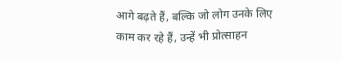आगे बढ़ते हैं, बल्कि जो लोग उनके लिए काम कर रहे हैं, उन्हें भी प्रोत्साहन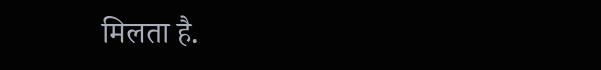मिलता है.